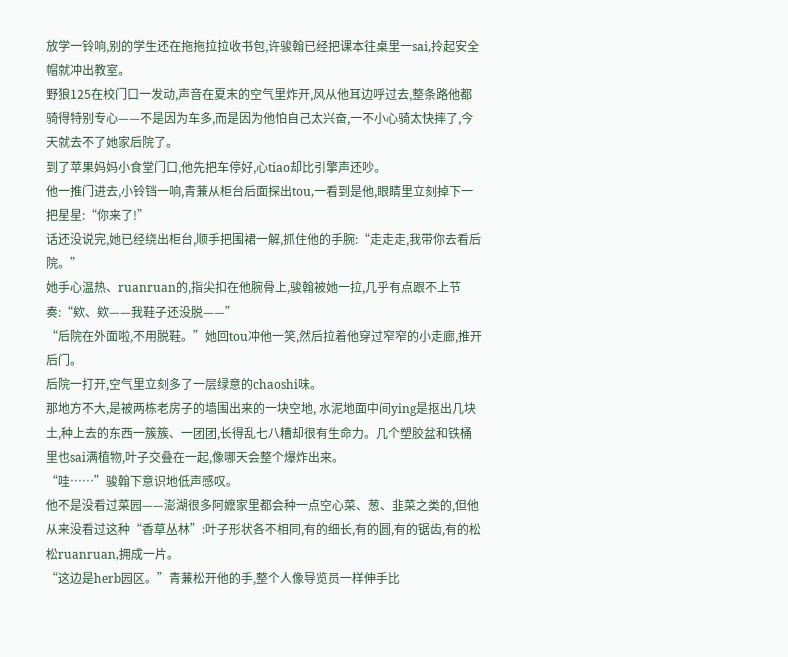放学一铃响,别的学生还在拖拖拉拉收书包,许骏翰已经把课本往桌里一sai,拎起安全帽就冲出教室。
野狼125在校门口一发动,声音在夏末的空气里炸开,风从他耳边呼过去,整条路他都骑得特别专心——不是因为车多,而是因为他怕自己太兴奋,一不小心骑太快摔了,今天就去不了她家后院了。
到了苹果妈妈小食堂门口,他先把车停好,心tiao却比引擎声还吵。
他一推门进去,小铃铛一响,青蒹从柜台后面探出tou,一看到是他,眼睛里立刻掉下一把星星:“你来了!”
话还没说完,她已经绕出柜台,顺手把围裙一解,抓住他的手腕:“走走走,我带你去看后院。”
她手心温热、ruanruan的,指尖扣在他腕骨上,骏翰被她一拉,几乎有点跟不上节奏:“欸、欸——我鞋子还没脱——”
“后院在外面啦,不用脱鞋。”她回tou冲他一笑,然后拉着他穿过窄窄的小走廊,推开后门。
后院一打开,空气里立刻多了一层绿意的chaoshi味。
那地方不大,是被两栋老房子的墙围出来的一块空地, 水泥地面中间ying是抠出几块土,种上去的东西一簇簇、一团团,长得乱七八糟却很有生命力。几个塑胶盆和铁桶里也sai满植物,叶子交叠在一起,像哪天会整个爆炸出来。
“哇……”骏翰下意识地低声感叹。
他不是没看过菜园——澎湖很多阿嬷家里都会种一点空心菜、葱、韭菜之类的,但他从来没看过这种“香草丛林”:叶子形状各不相同,有的细长,有的圆,有的锯齿,有的松松ruanruan,拥成一片。
“这边是herb园区。”青蒹松开他的手,整个人像导览员一样伸手比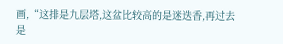画,“这排是九层塔,这盆比较高的是迷迭香,再过去是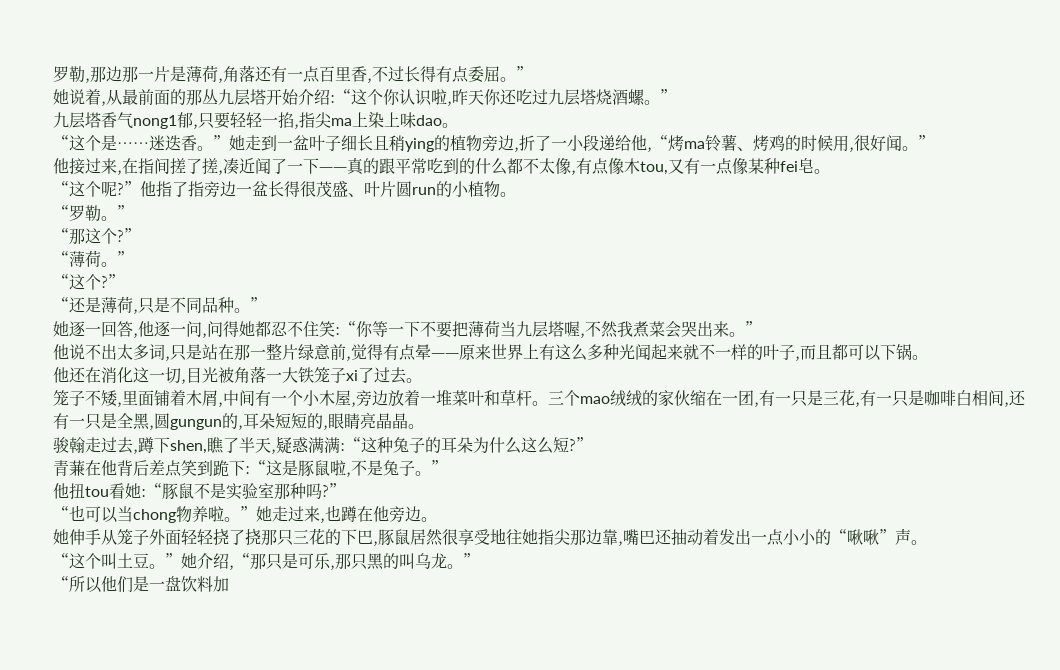罗勒,那边那一片是薄荷,角落还有一点百里香,不过长得有点委屈。”
她说着,从最前面的那丛九层塔开始介绍:“这个你认识啦,昨天你还吃过九层塔烧酒螺。”
九层塔香气nong1郁,只要轻轻一掐,指尖ma上染上味dao。
“这个是……迷迭香。”她走到一盆叶子细长且稍ying的植物旁边,折了一小段递给他,“烤ma铃薯、烤鸡的时候用,很好闻。”
他接过来,在指间搓了搓,凑近闻了一下——真的跟平常吃到的什么都不太像,有点像木tou,又有一点像某种fei皂。
“这个呢?”他指了指旁边一盆长得很茂盛、叶片圆run的小植物。
“罗勒。”
“那这个?”
“薄荷。”
“这个?”
“还是薄荷,只是不同品种。”
她逐一回答,他逐一问,问得她都忍不住笑:“你等一下不要把薄荷当九层塔喔,不然我煮菜会哭出来。”
他说不出太多词,只是站在那一整片绿意前,觉得有点晕——原来世界上有这么多种光闻起来就不一样的叶子,而且都可以下锅。
他还在消化这一切,目光被角落一大铁笼子xi了过去。
笼子不矮,里面铺着木屑,中间有一个小木屋,旁边放着一堆菜叶和草杆。三个mao绒绒的家伙缩在一团,有一只是三花,有一只是咖啡白相间,还有一只是全黑,圆gungun的,耳朵短短的,眼睛亮晶晶。
骏翰走过去,蹲下shen,瞧了半天,疑惑满满:“这种兔子的耳朵为什么这么短?”
青蒹在他背后差点笑到跪下:“这是豚鼠啦,不是兔子。”
他扭tou看她:“豚鼠不是实验室那种吗?”
“也可以当chong物养啦。”她走过来,也蹲在他旁边。
她伸手从笼子外面轻轻挠了挠那只三花的下巴,豚鼠居然很享受地往她指尖那边靠,嘴巴还抽动着发出一点小小的“啾啾”声。
“这个叫土豆。”她介绍,“那只是可乐,那只黑的叫乌龙。”
“所以他们是一盘饮料加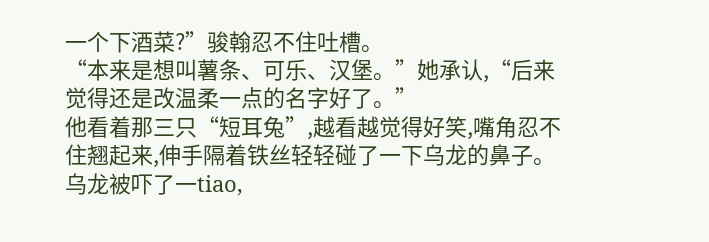一个下酒菜?”骏翰忍不住吐槽。
“本来是想叫薯条、可乐、汉堡。”她承认,“后来觉得还是改温柔一点的名字好了。”
他看着那三只“短耳兔”,越看越觉得好笑,嘴角忍不住翘起来,伸手隔着铁丝轻轻碰了一下乌龙的鼻子。乌龙被吓了一tiao,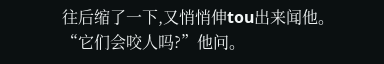往后缩了一下,又悄悄伸tou出来闻他。
“它们会咬人吗?”他问。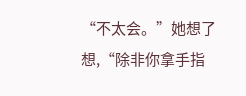“不太会。”她想了想,“除非你拿手指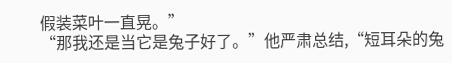假装菜叶一直晃。”
“那我还是当它是兔子好了。”他严肃总结,“短耳朵的兔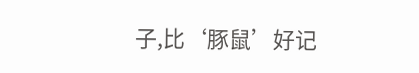子,比‘豚鼠’好记